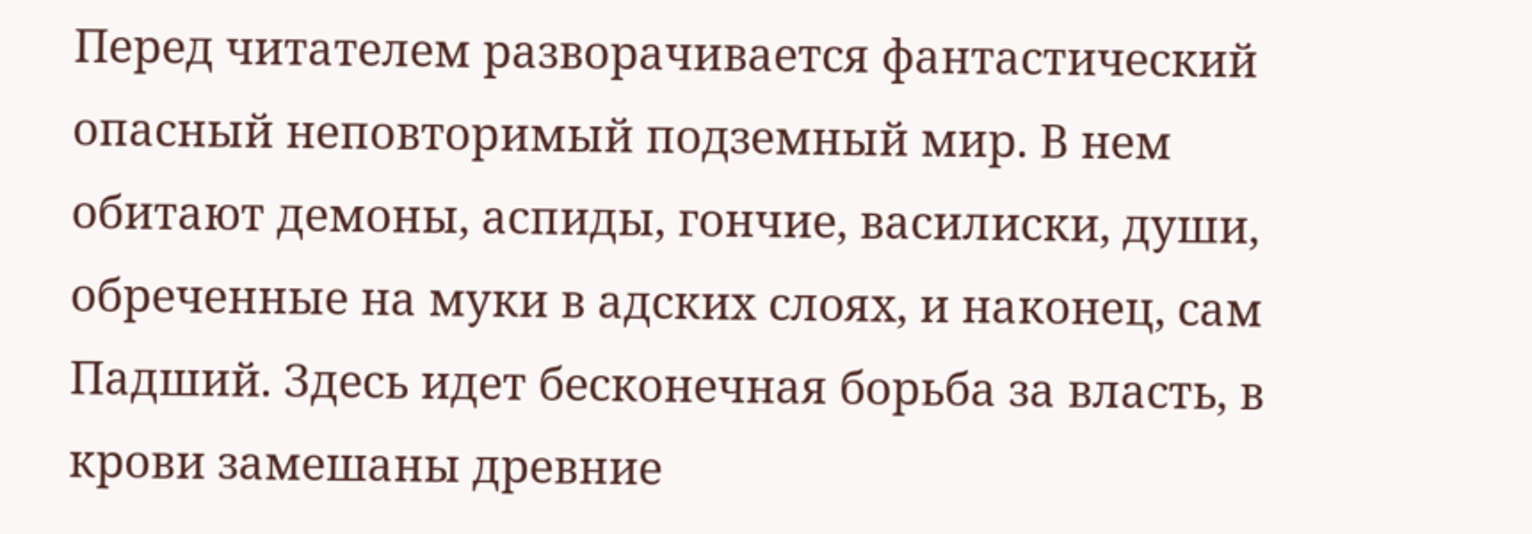Перед читателем разворачивается фантастический опасный неповторимый подземный мир. В нем обитают демоны, аспиды, гончие, василиски, души, обреченные на муки в адских слоях, и наконец, сам Падший. Здесь идет бесконечная борьба за власть, в крови замешаны древние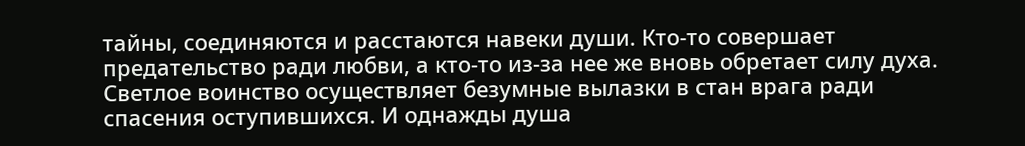тайны, соединяются и расстаются навеки души. Кто-то совершает предательство ради любви, а кто-то из-за нее же вновь обретает силу духа. Светлое воинство осуществляет безумные вылазки в стан врага ради спасения оступившихся. И однажды душа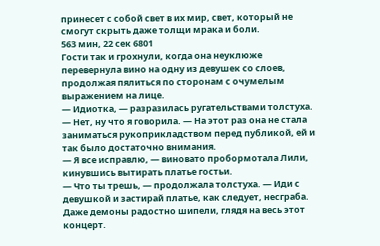принесет с собой свет в их мир, свет, который не смогут скрыть даже толщи мрака и боли.
563 мин, 22 сек 6801
Гости так и грохнули, когда она неуклюже перевернула вино на одну из девушек со слоев, продолжая пялиться по сторонам с очумелым выражением на лице.
— Идиотка, — разразилась ругательствами толстуха. — Нет, ну что я говорила. — На этот раз она не стала заниматься рукоприкладством перед публикой, ей и так было достаточно внимания.
— Я все исправлю, — виновато пробормотала Лили, кинувшись вытирать платье гостьи.
— Что ты трешь, — продолжала толстуха. — Иди с девушкой и застирай платье, как следует, несграба.
Даже демоны радостно шипели, глядя на весь этот концерт.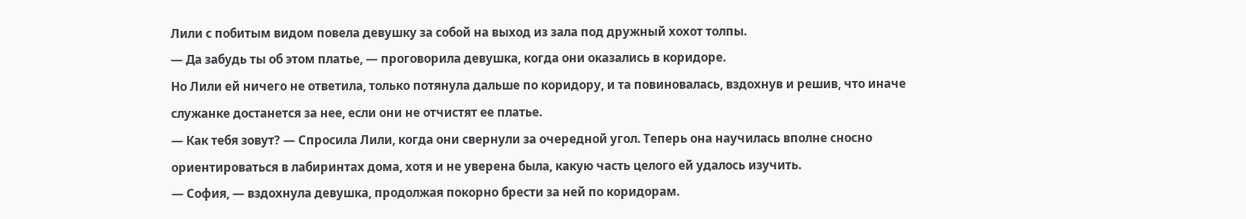Лили с побитым видом повела девушку за собой на выход из зала под дружный хохот толпы.
— Да забудь ты об этом платье, — проговорила девушка, когда они оказались в коридоре.
Но Лили ей ничего не ответила, только потянула дальше по коридору, и та повиновалась, вздохнув и решив, что иначе служанке достанется за нее, если они не отчистят ее платье.
— Как тебя зовут? — Спросила Лили, когда они свернули за очередной угол. Теперь она научилась вполне сносно ориентироваться в лабиринтах дома, хотя и не уверена была, какую часть целого ей удалось изучить.
— София, — вздохнула девушка, продолжая покорно брести за ней по коридорам.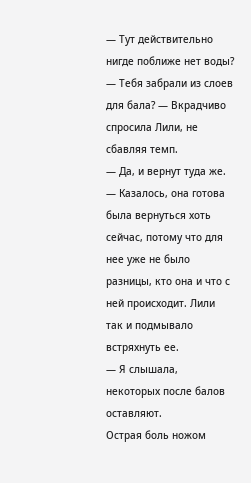— Тут действительно нигде поближе нет воды?
— Тебя забрали из слоев для бала? — Вкрадчиво спросила Лили, не сбавляя темп.
— Да, и вернут туда же. — Казалось, она готова была вернуться хоть сейчас, потому что для нее уже не было разницы, кто она и что с ней происходит. Лили так и подмывало встряхнуть ее.
— Я слышала, некоторых после балов оставляют.
Острая боль ножом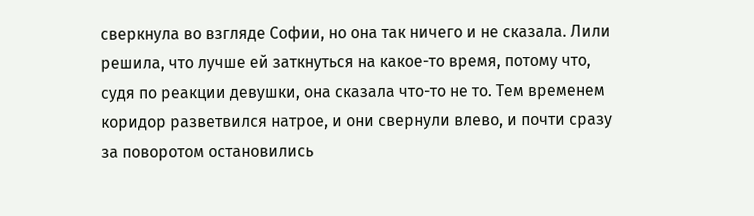сверкнула во взгляде Софии, но она так ничего и не сказала. Лили решила, что лучше ей заткнуться на какое-то время, потому что, судя по реакции девушки, она сказала что-то не то. Тем временем коридор разветвился натрое, и они свернули влево, и почти сразу за поворотом остановились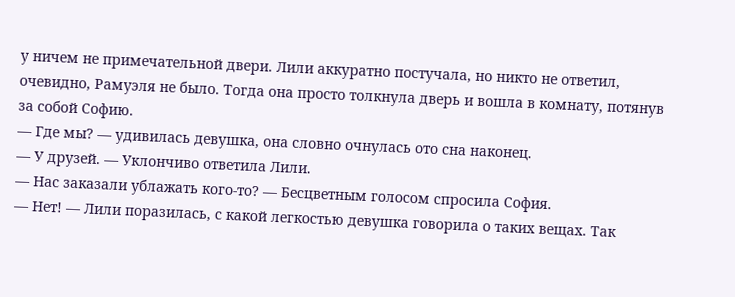у ничем не примечательной двери. Лили аккуратно постучала, но никто не ответил, очевидно, Рамуэля не было. Тогда она просто толкнула дверь и вошла в комнату, потянув за собой Софию.
— Где мы? — удивилась девушка, она словно очнулась ото сна наконец.
— У друзей. — Уклончиво ответила Лили.
— Нас заказали ублажать кого-то? — Бесцветным голосом спросила София.
— Нет! — Лили поразилась, с какой легкостью девушка говорила о таких вещах. Так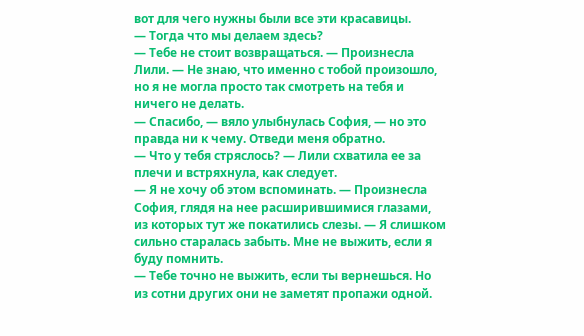вот для чего нужны были все эти красавицы.
— Тогда что мы делаем здесь?
— Тебе не стоит возвращаться. — Произнесла Лили. — Не знаю, что именно с тобой произошло, но я не могла просто так смотреть на тебя и ничего не делать.
— Спасибо, — вяло улыбнулась София, — но это правда ни к чему. Отведи меня обратно.
— Что у тебя стряслось? — Лили схватила ее за плечи и встряхнула, как следует.
— Я не хочу об этом вспоминать. — Произнесла София, глядя на нее расширившимися глазами, из которых тут же покатились слезы. — Я слишком сильно старалась забыть. Мне не выжить, если я буду помнить.
— Тебе точно не выжить, если ты вернешься. Но из сотни других они не заметят пропажи одной.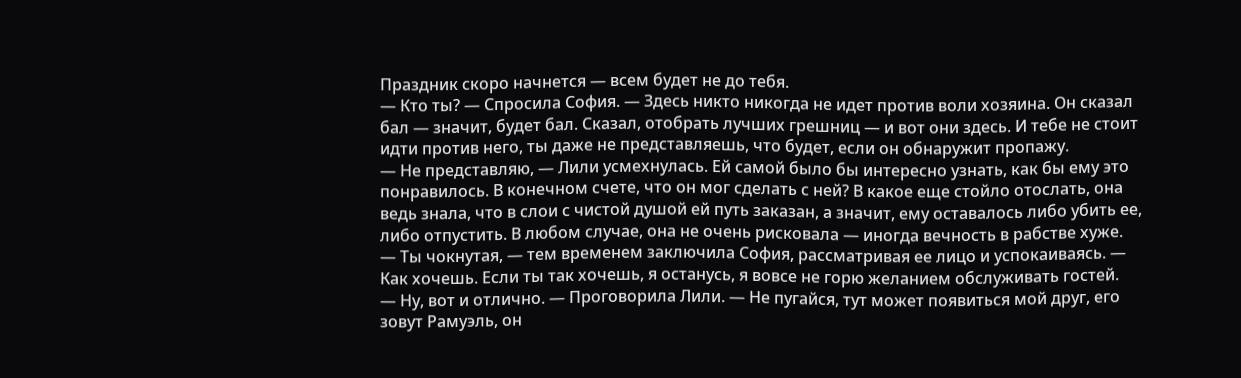Праздник скоро начнется — всем будет не до тебя.
— Кто ты? — Спросила София. — Здесь никто никогда не идет против воли хозяина. Он сказал бал — значит, будет бал. Сказал, отобрать лучших грешниц — и вот они здесь. И тебе не стоит идти против него, ты даже не представляешь, что будет, если он обнаружит пропажу.
— Не представляю, — Лили усмехнулась. Ей самой было бы интересно узнать, как бы ему это понравилось. В конечном счете, что он мог сделать с ней? В какое еще стойло отослать, она ведь знала, что в слои с чистой душой ей путь заказан, а значит, ему оставалось либо убить ее, либо отпустить. В любом случае, она не очень рисковала — иногда вечность в рабстве хуже.
— Ты чокнутая, — тем временем заключила София, рассматривая ее лицо и успокаиваясь. — Как хочешь. Если ты так хочешь, я останусь, я вовсе не горю желанием обслуживать гостей.
— Ну, вот и отлично. — Проговорила Лили. — Не пугайся, тут может появиться мой друг, его зовут Рамуэль, он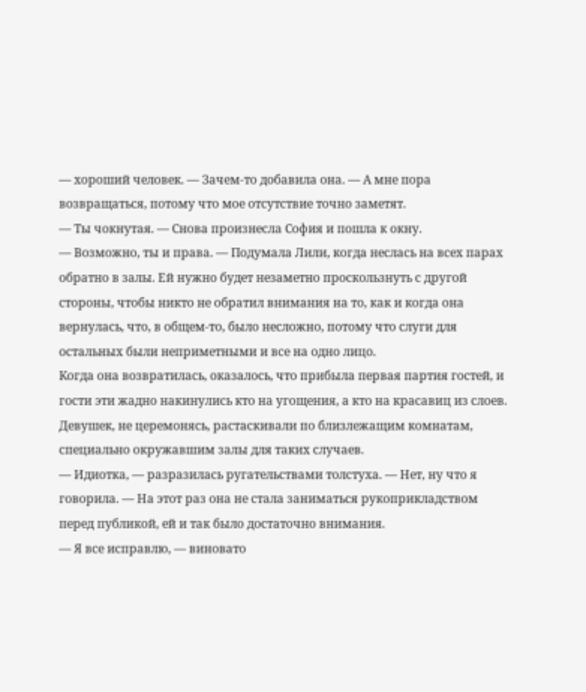— хороший человек. — Зачем-то добавила она. — А мне пора возвращаться, потому что мое отсутствие точно заметят.
— Ты чокнутая. — Снова произнесла София и пошла к окну.
— Возможно, ты и права. — Подумала Лили, когда неслась на всех парах обратно в залы. Ей нужно будет незаметно проскользнуть с другой стороны, чтобы никто не обратил внимания на то, как и когда она вернулась, что, в общем-то, было несложно, потому что слуги для остальных были неприметными и все на одно лицо.
Когда она возвратилась, оказалось, что прибыла первая партия гостей, и гости эти жадно накинулись кто на угощения, а кто на красавиц из слоев. Девушек, не церемонясь, растаскивали по близлежащим комнатам, специально окружавшим залы для таких случаев.
— Идиотка, — разразилась ругательствами толстуха. — Нет, ну что я говорила. — На этот раз она не стала заниматься рукоприкладством перед публикой, ей и так было достаточно внимания.
— Я все исправлю, — виновато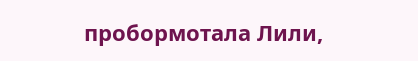пробормотала Лили,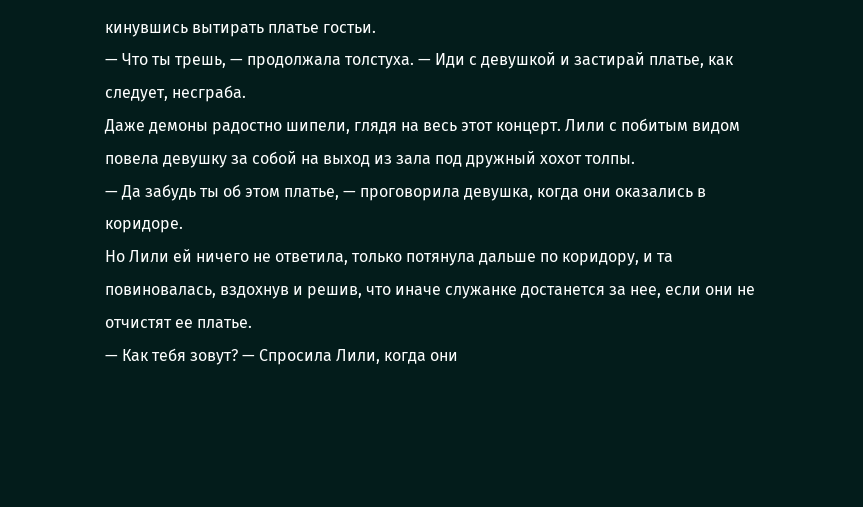кинувшись вытирать платье гостьи.
— Что ты трешь, — продолжала толстуха. — Иди с девушкой и застирай платье, как следует, несграба.
Даже демоны радостно шипели, глядя на весь этот концерт. Лили с побитым видом повела девушку за собой на выход из зала под дружный хохот толпы.
— Да забудь ты об этом платье, — проговорила девушка, когда они оказались в коридоре.
Но Лили ей ничего не ответила, только потянула дальше по коридору, и та повиновалась, вздохнув и решив, что иначе служанке достанется за нее, если они не отчистят ее платье.
— Как тебя зовут? — Спросила Лили, когда они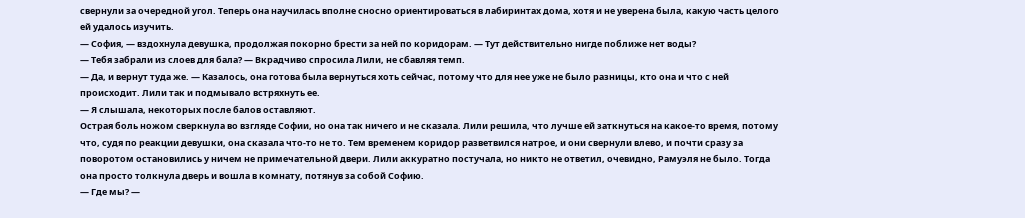свернули за очередной угол. Теперь она научилась вполне сносно ориентироваться в лабиринтах дома, хотя и не уверена была, какую часть целого ей удалось изучить.
— София, — вздохнула девушка, продолжая покорно брести за ней по коридорам. — Тут действительно нигде поближе нет воды?
— Тебя забрали из слоев для бала? — Вкрадчиво спросила Лили, не сбавляя темп.
— Да, и вернут туда же. — Казалось, она готова была вернуться хоть сейчас, потому что для нее уже не было разницы, кто она и что с ней происходит. Лили так и подмывало встряхнуть ее.
— Я слышала, некоторых после балов оставляют.
Острая боль ножом сверкнула во взгляде Софии, но она так ничего и не сказала. Лили решила, что лучше ей заткнуться на какое-то время, потому что, судя по реакции девушки, она сказала что-то не то. Тем временем коридор разветвился натрое, и они свернули влево, и почти сразу за поворотом остановились у ничем не примечательной двери. Лили аккуратно постучала, но никто не ответил, очевидно, Рамуэля не было. Тогда она просто толкнула дверь и вошла в комнату, потянув за собой Софию.
— Где мы? —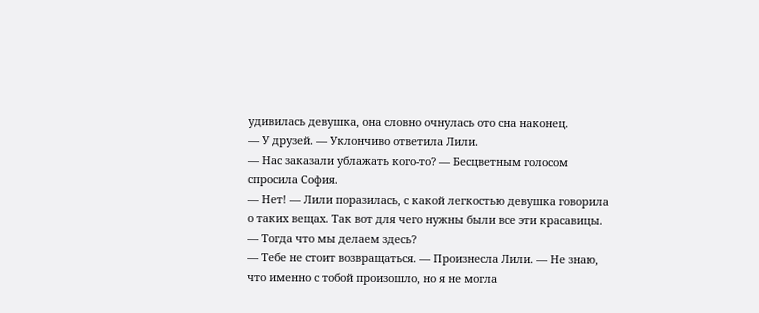удивилась девушка, она словно очнулась ото сна наконец.
— У друзей. — Уклончиво ответила Лили.
— Нас заказали ублажать кого-то? — Бесцветным голосом спросила София.
— Нет! — Лили поразилась, с какой легкостью девушка говорила о таких вещах. Так вот для чего нужны были все эти красавицы.
— Тогда что мы делаем здесь?
— Тебе не стоит возвращаться. — Произнесла Лили. — Не знаю, что именно с тобой произошло, но я не могла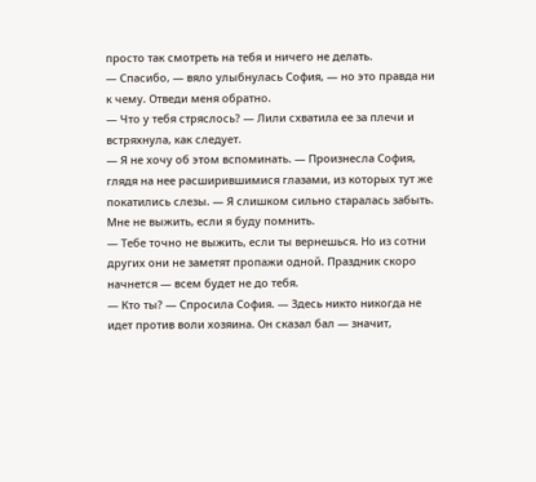просто так смотреть на тебя и ничего не делать.
— Спасибо, — вяло улыбнулась София, — но это правда ни к чему. Отведи меня обратно.
— Что у тебя стряслось? — Лили схватила ее за плечи и встряхнула, как следует.
— Я не хочу об этом вспоминать. — Произнесла София, глядя на нее расширившимися глазами, из которых тут же покатились слезы. — Я слишком сильно старалась забыть. Мне не выжить, если я буду помнить.
— Тебе точно не выжить, если ты вернешься. Но из сотни других они не заметят пропажи одной. Праздник скоро начнется — всем будет не до тебя.
— Кто ты? — Спросила София. — Здесь никто никогда не идет против воли хозяина. Он сказал бал — значит,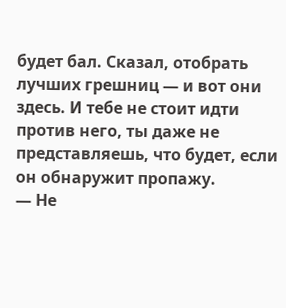будет бал. Сказал, отобрать лучших грешниц — и вот они здесь. И тебе не стоит идти против него, ты даже не представляешь, что будет, если он обнаружит пропажу.
— Не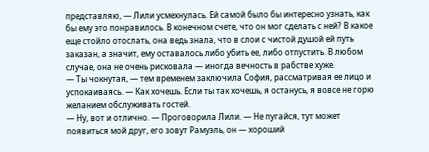представляю, — Лили усмехнулась. Ей самой было бы интересно узнать, как бы ему это понравилось. В конечном счете, что он мог сделать с ней? В какое еще стойло отослать, она ведь знала, что в слои с чистой душой ей путь заказан, а значит, ему оставалось либо убить ее, либо отпустить. В любом случае, она не очень рисковала — иногда вечность в рабстве хуже.
— Ты чокнутая, — тем временем заключила София, рассматривая ее лицо и успокаиваясь. — Как хочешь. Если ты так хочешь, я останусь, я вовсе не горю желанием обслуживать гостей.
— Ну, вот и отлично. — Проговорила Лили. — Не пугайся, тут может появиться мой друг, его зовут Рамуэль, он — хороший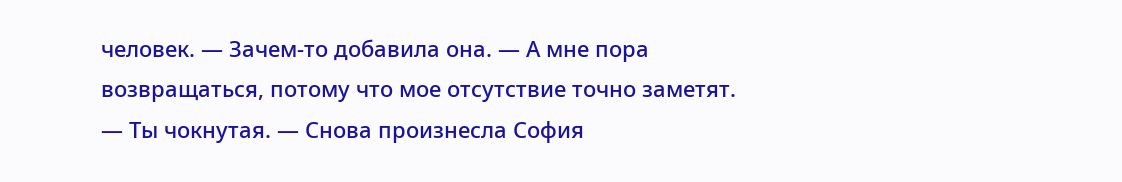человек. — Зачем-то добавила она. — А мне пора возвращаться, потому что мое отсутствие точно заметят.
— Ты чокнутая. — Снова произнесла София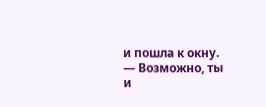и пошла к окну.
— Возможно, ты и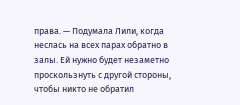права. — Подумала Лили, когда неслась на всех парах обратно в залы. Ей нужно будет незаметно проскользнуть с другой стороны, чтобы никто не обратил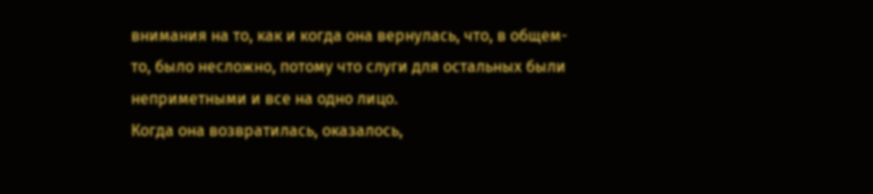внимания на то, как и когда она вернулась, что, в общем-то, было несложно, потому что слуги для остальных были неприметными и все на одно лицо.
Когда она возвратилась, оказалось,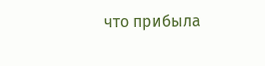что прибыла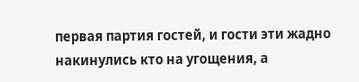первая партия гостей, и гости эти жадно накинулись кто на угощения, а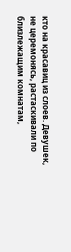кто на красавиц из слоев. Девушек, не церемонясь, растаскивали по близлежащим комнатам,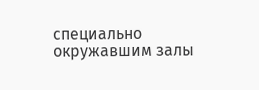специально окружавшим залы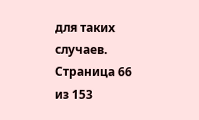для таких случаев.
Страница 66 из 153